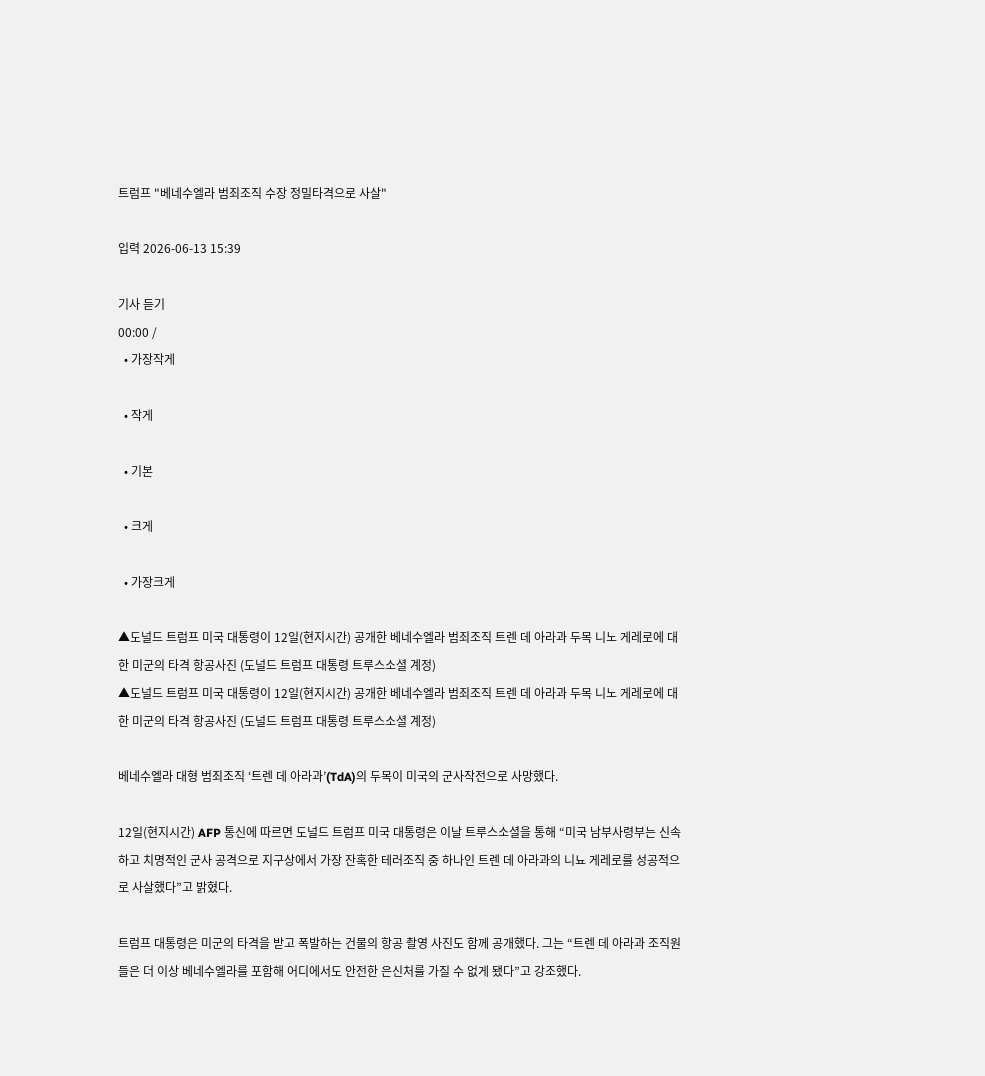트럼프 "베네수엘라 범죄조직 수장 정밀타격으로 사살"

입력 2026-06-13 15:39

기사 듣기
00:00 /
  • 가장작게

  • 작게

  • 기본

  • 크게

  • 가장크게

▲도널드 트럼프 미국 대통령이 12일(현지시간) 공개한 베네수엘라 범죄조직 트렌 데 아라과 두목 니노 게레로에 대한 미군의 타격 항공사진 (도널드 트럼프 대통령 트루스소셜 계정)
▲도널드 트럼프 미국 대통령이 12일(현지시간) 공개한 베네수엘라 범죄조직 트렌 데 아라과 두목 니노 게레로에 대한 미군의 타격 항공사진 (도널드 트럼프 대통령 트루스소셜 계정)

베네수엘라 대형 범죄조직 ‘트렌 데 아라과’(TdA)의 두목이 미국의 군사작전으로 사망했다.

12일(현지시간) AFP 통신에 따르면 도널드 트럼프 미국 대통령은 이날 트루스소셜을 통해 “미국 남부사령부는 신속하고 치명적인 군사 공격으로 지구상에서 가장 잔혹한 테러조직 중 하나인 트렌 데 아라과의 니뇨 게레로를 성공적으로 사살했다”고 밝혔다.

트럼프 대통령은 미군의 타격을 받고 폭발하는 건물의 항공 촬영 사진도 함께 공개했다. 그는 “트렌 데 아라과 조직원들은 더 이상 베네수엘라를 포함해 어디에서도 안전한 은신처를 가질 수 없게 됐다”고 강조했다.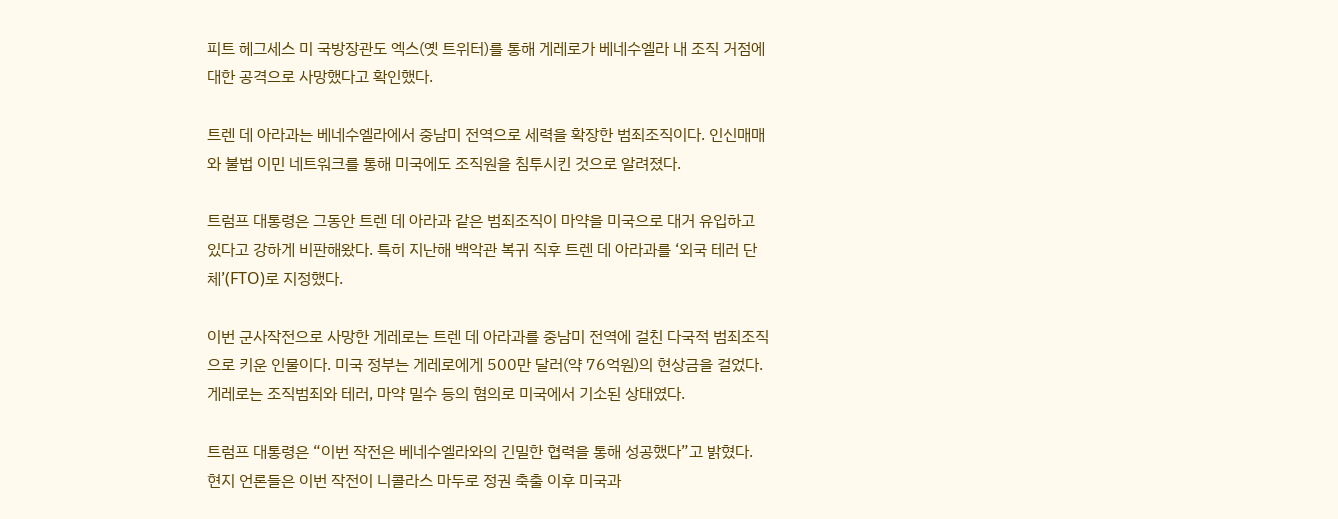피트 헤그세스 미 국방장관도 엑스(옛 트위터)를 통해 게레로가 베네수엘라 내 조직 거점에 대한 공격으로 사망했다고 확인했다.

트렌 데 아라과는 베네수엘라에서 중남미 전역으로 세력을 확장한 범죄조직이다. 인신매매와 불법 이민 네트워크를 통해 미국에도 조직원을 침투시킨 것으로 알려졌다.

트럼프 대통령은 그동안 트렌 데 아라과 같은 범죄조직이 마약을 미국으로 대거 유입하고 있다고 강하게 비판해왔다. 특히 지난해 백악관 복귀 직후 트렌 데 아라과를 ‘외국 테러 단체’(FTO)로 지정했다.

이번 군사작전으로 사망한 게레로는 트렌 데 아라과를 중남미 전역에 걸친 다국적 범죄조직으로 키운 인물이다. 미국 정부는 게레로에게 500만 달러(약 76억원)의 현상금을 걸었다. 게레로는 조직범죄와 테러, 마약 밀수 등의 혐의로 미국에서 기소된 상태였다.

트럼프 대통령은 “이번 작전은 베네수엘라와의 긴밀한 협력을 통해 성공했다”고 밝혔다. 현지 언론들은 이번 작전이 니콜라스 마두로 정권 축출 이후 미국과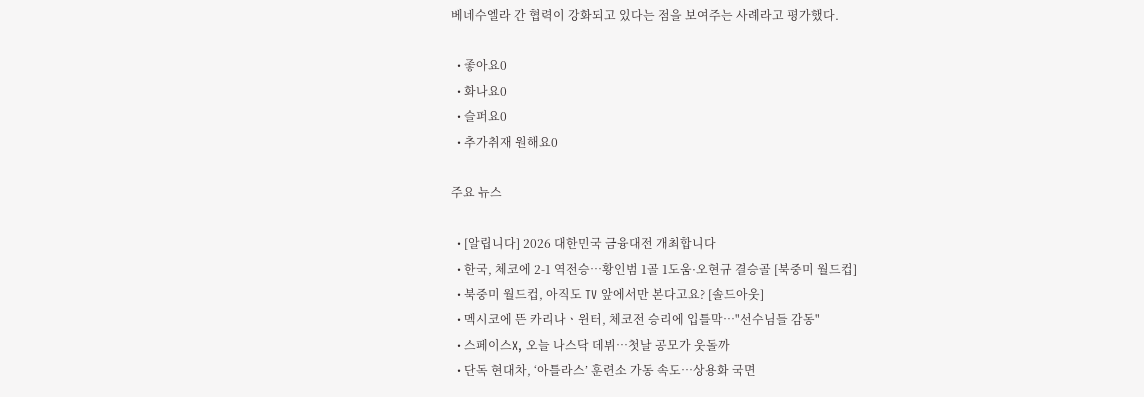베네수엘라 간 협력이 강화되고 있다는 점을 보여주는 사례라고 평가했다.

  • 좋아요0
  • 화나요0
  • 슬퍼요0
  • 추가취재 원해요0

주요 뉴스

  • [알립니다] 2026 대한민국 금융대전 개최합니다
  • 한국, 체코에 2-1 역전승…황인범 1골 1도움·오현규 결승골 [북중미 월드컵]
  • 북중미 월드컵, 아직도 TV 앞에서만 본다고요? [솔드아웃]
  • 멕시코에 뜬 카리나ㆍ윈터, 체코전 승리에 입틀막⋯"선수님들 감동"
  • 스페이스X, 오늘 나스닥 데뷔⋯첫날 공모가 웃돌까
  • 단독 현대차, ‘아틀라스’ 훈련소 가동 속도…상용화 국면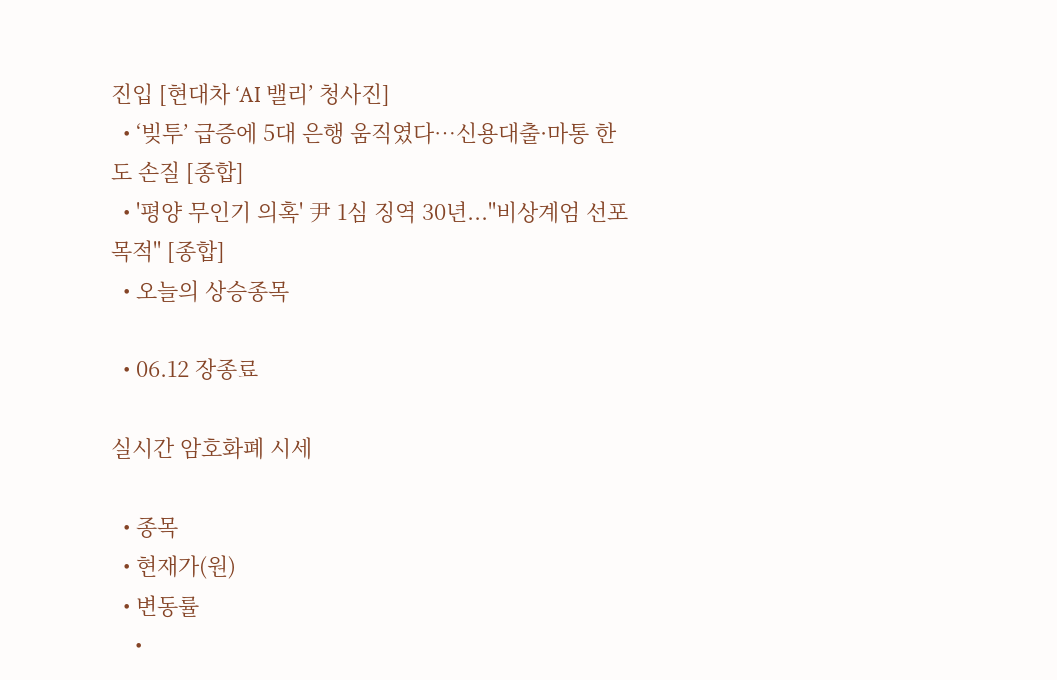진입 [현대차 ‘AI 밸리’ 청사진]
  • ‘빚투’ 급증에 5대 은행 움직였다⋯신용대출·마통 한도 손질 [종합]
  • '평양 무인기 의혹' 尹 1심 징역 30년..."비상계엄 선포 목적" [종합]
  • 오늘의 상승종목

  • 06.12 장종료

실시간 암호화폐 시세

  • 종목
  • 현재가(원)
  • 변동률
    •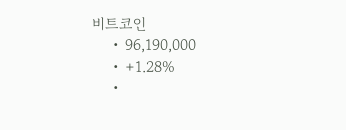비트코인
    • 96,190,000
    • +1.28%
    •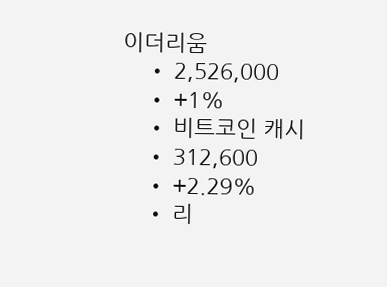이더리움
    • 2,526,000
    • +1%
    • 비트코인 캐시
    • 312,600
    • +2.29%
    • 리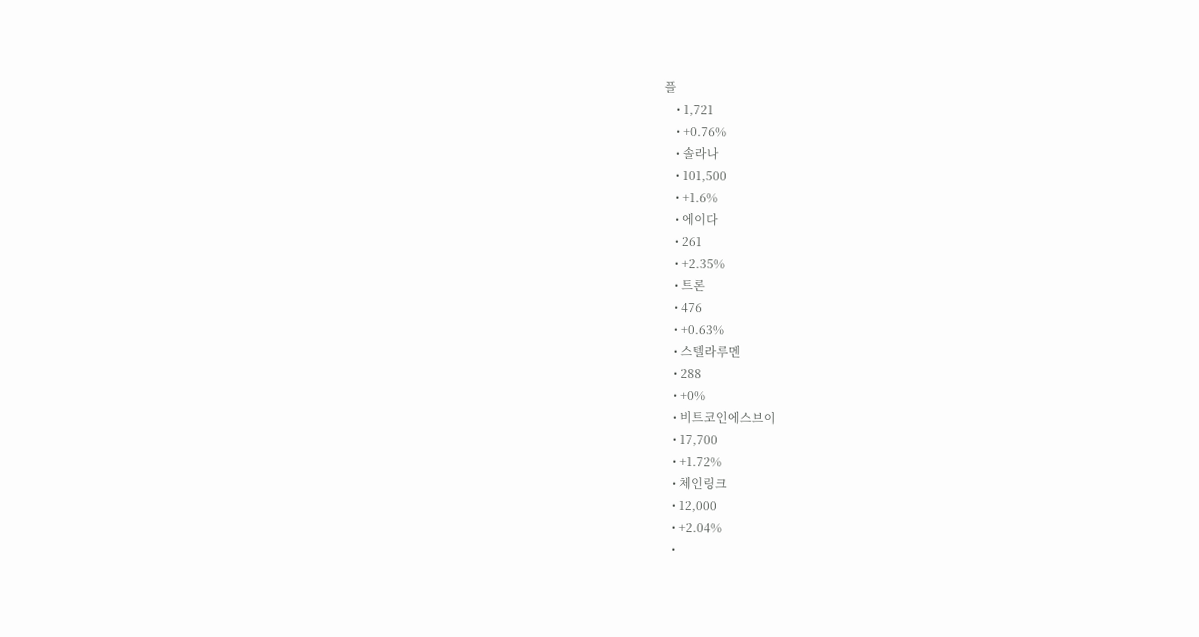플
    • 1,721
    • +0.76%
    • 솔라나
    • 101,500
    • +1.6%
    • 에이다
    • 261
    • +2.35%
    • 트론
    • 476
    • +0.63%
    • 스텔라루멘
    • 288
    • +0%
    • 비트코인에스브이
    • 17,700
    • +1.72%
    • 체인링크
    • 12,000
    • +2.04%
    •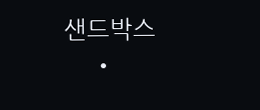샌드박스
    •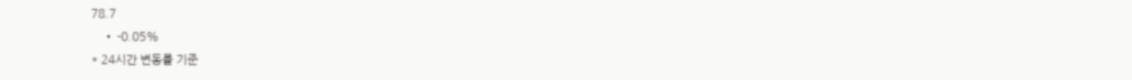78.7
    • -0.05%
* 24시간 변동률 기준